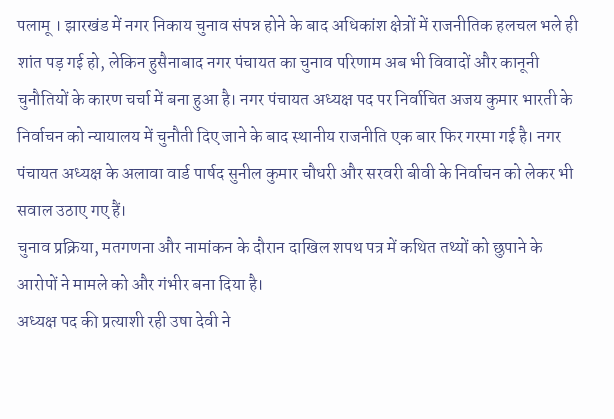पलामू । झारखंड में नगर निकाय चुनाव संपन्न होने के बाद अधिकांश क्षेत्रों में राजनीतिक हलचल भले ही शांत पड़ गई हो, लेकिन हुसैनाबाद नगर पंचायत का चुनाव परिणाम अब भी विवादों और कानूनी चुनौतियों के कारण चर्चा में बना हुआ है। नगर पंचायत अध्यक्ष पद पर निर्वाचित अजय कुमार भारती के निर्वाचन को न्यायालय में चुनौती दिए जाने के बाद स्थानीय राजनीति एक बार फिर गरमा गई है। नगर पंचायत अध्यक्ष के अलावा वार्ड पार्षद सुनील कुमार चौधरी और सरवरी बीवी के निर्वाचन को लेकर भी सवाल उठाए गए हैं।
चुनाव प्रक्रिया, मतगणना और नामांकन के दौरान दाखिल शपथ पत्र में कथित तथ्यों को छुपाने के आरोपों ने मामले को और गंभीर बना दिया है।
अध्यक्ष पद की प्रत्याशी रही उषा देवी ने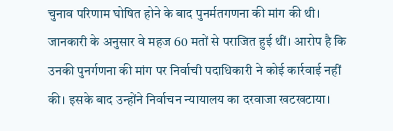चुनाव परिणाम घोषित होने के बाद पुनर्मतगणना की मांग की थी। जानकारी के अनुसार वे महज 60 मतों से पराजित हुई थीं। आरोप है कि उनकी पुनर्गणना की मांग पर निर्वाची पदाधिकारी ने कोई कार्रवाई नहीं की। इसके बाद उन्होंने निर्वाचन न्यायालय का दरवाजा खटखटाया।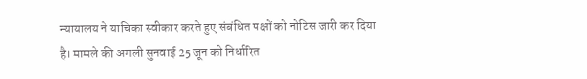न्यायालय ने याचिका स्वीकार करते हुए संबंधित पक्षों को नोटिस जारी कर दिया है। मामले की अगली सुनवाई 25 जून को निर्धारित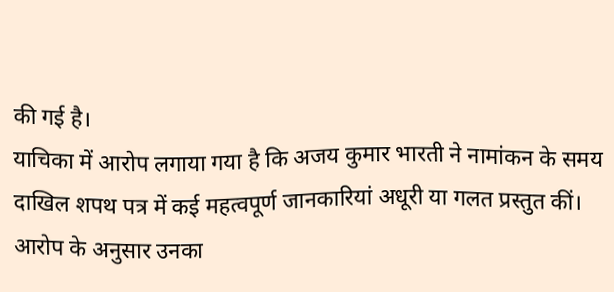की गई है।
याचिका में आरोप लगाया गया है कि अजय कुमार भारती ने नामांकन के समय दाखिल शपथ पत्र में कई महत्वपूर्ण जानकारियां अधूरी या गलत प्रस्तुत कीं। आरोप के अनुसार उनका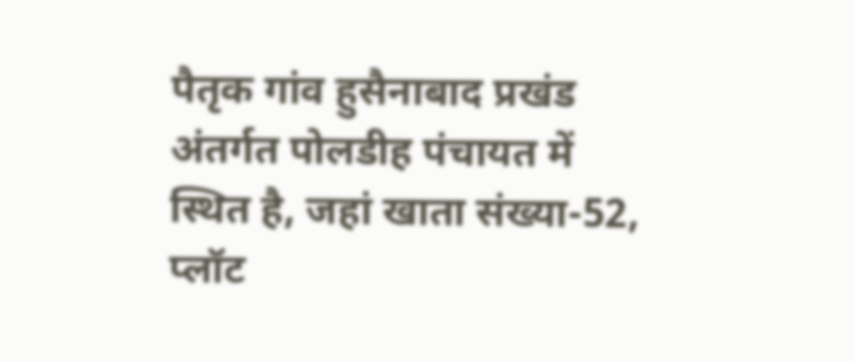पैतृक गांव हुसैनाबाद प्रखंड अंतर्गत पोलडीह पंचायत में स्थित है, जहां खाता संख्या-52, प्लॉट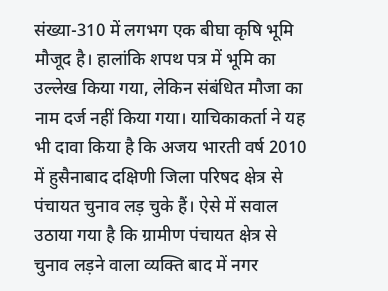संख्या-310 में लगभग एक बीघा कृषि भूमि मौजूद है। हालांकि शपथ पत्र में भूमि का उल्लेख किया गया, लेकिन संबंधित मौजा का नाम दर्ज नहीं किया गया। याचिकाकर्ता ने यह भी दावा किया है कि अजय भारती वर्ष 2010 में हुसैनाबाद दक्षिणी जिला परिषद क्षेत्र से पंचायत चुनाव लड़ चुके हैं। ऐसे में सवाल उठाया गया है कि ग्रामीण पंचायत क्षेत्र से चुनाव लड़ने वाला व्यक्ति बाद में नगर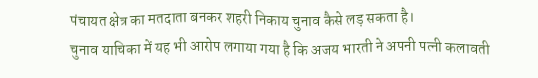पंचायत क्षेत्र का मतदाता बनकर शहरी निकाय चुनाव कैसे लड़ सकता है।
चुनाव याचिका में यह भी आरोप लगाया गया है कि अजय भारती ने अपनी पत्नी कलावती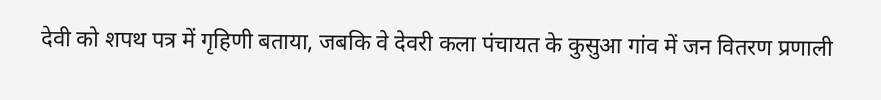देवी को शपथ पत्र में गृहिणी बताया, जबकि वे देवरी कला पंचायत के कुसुआ गांव में जन वितरण प्रणाली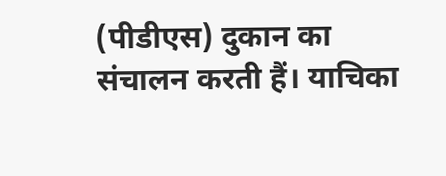(पीडीएस) दुकान का संचालन करती हैं। याचिका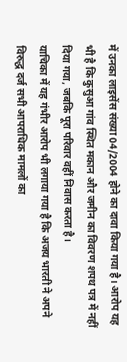में उनका लाइसेंस संख्या 04/2004 होने का दावा किया गया है। आरोप यह भी है कि कुसुआ गांव स्थित मकान और जमीन का विवरण शपथ पत्र में नहीं दिया गया, जबकि पूरा परिवार वहीं निवास करता है।
याचिका में यह गंभीर आरोप भी लगाया गया है कि अजय भारती ने अपने विरुद्ध दर्ज सभी आपराधिक मामलों का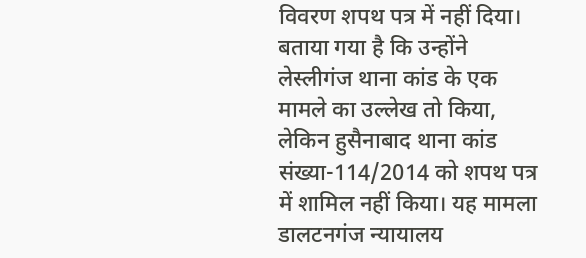विवरण शपथ पत्र में नहीं दिया। बताया गया है कि उन्होंने लेस्लीगंज थाना कांड के एक मामले का उल्लेख तो किया, लेकिन हुसैनाबाद थाना कांड संख्या-114/2014 को शपथ पत्र में शामिल नहीं किया। यह मामला डालटनगंज न्यायालय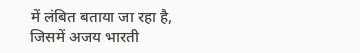में लंबित बताया जा रहा है, जिसमें अजय भारती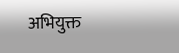अभियुक्त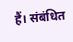हैं। संबंधित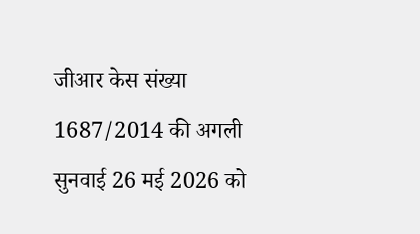जीआर केस संख्या 1687/2014 की अगली सुनवाई 26 मई 2026 को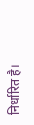निर्धारित है।